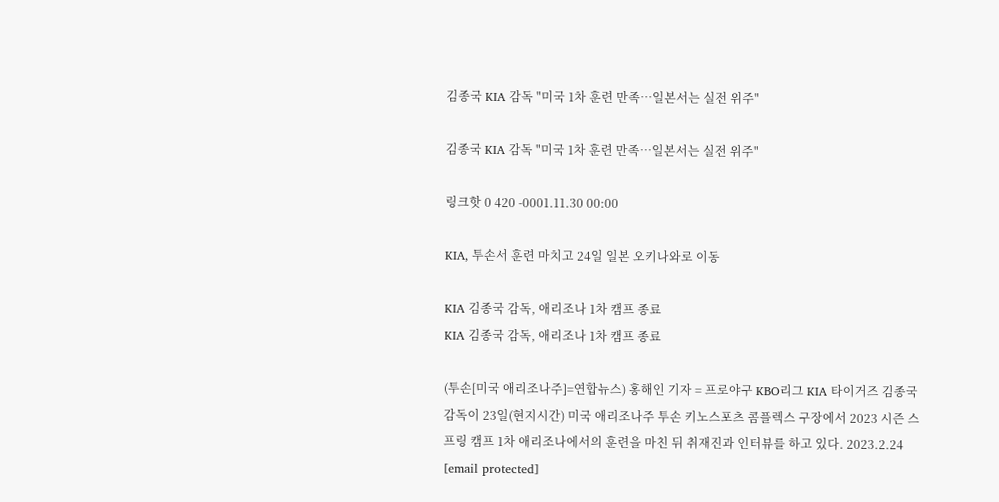김종국 KIA 감독 "미국 1차 훈련 만족…일본서는 실전 위주"

김종국 KIA 감독 "미국 1차 훈련 만족…일본서는 실전 위주"

링크핫 0 420 -0001.11.30 00:00

KIA, 투손서 훈련 마치고 24일 일본 오키나와로 이동

KIA 김종국 감독, 애리조나 1차 캠프 종료
KIA 김종국 감독, 애리조나 1차 캠프 종료

(투손[미국 애리조나주]=연합뉴스) 홍해인 기자 = 프로야구 KBO리그 KIA 타이거즈 김종국 감독이 23일(현지시간) 미국 애리조나주 투손 키노스포츠 콤플렉스 구장에서 2023 시즌 스프링 캠프 1차 애리조나에서의 훈련을 마친 뒤 취재진과 인터뷰를 하고 있다. 2023.2.24 [email protected]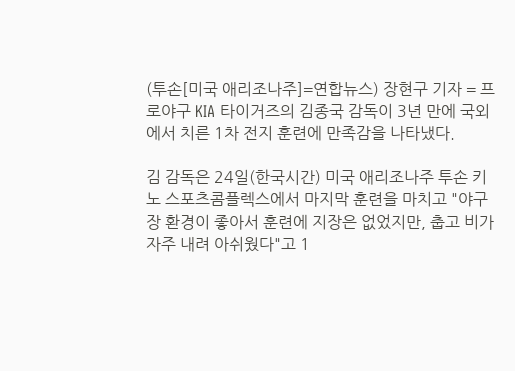(투손[미국 애리조나주]=연합뉴스) 장현구 기자 = 프로야구 KIA 타이거즈의 김종국 감독이 3년 만에 국외에서 치른 1차 전지 훈련에 만족감을 나타냈다.

김 감독은 24일(한국시간) 미국 애리조나주 투손 키노 스포츠콤플렉스에서 마지막 훈련을 마치고 "야구장 환경이 좋아서 훈련에 지장은 없었지만, 춥고 비가 자주 내려 아쉬웠다"고 1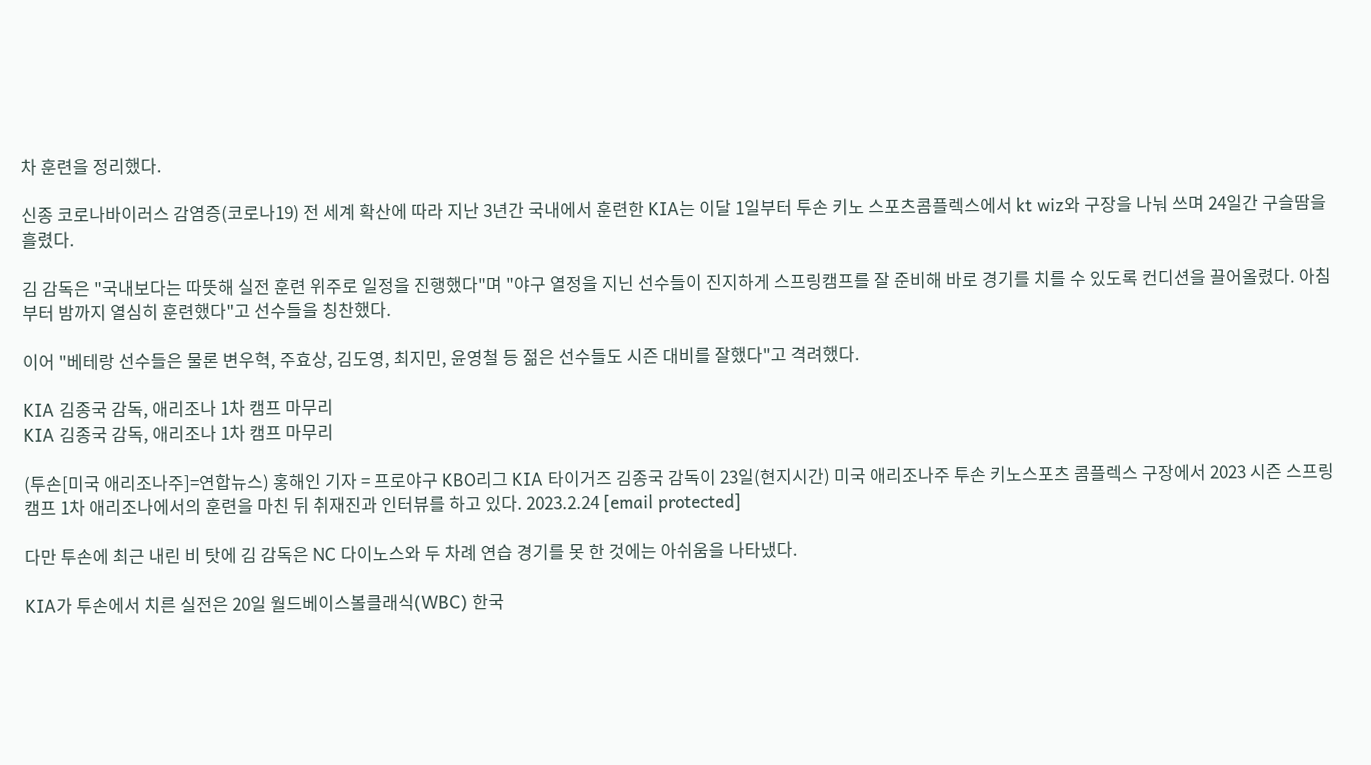차 훈련을 정리했다.

신종 코로나바이러스 감염증(코로나19) 전 세계 확산에 따라 지난 3년간 국내에서 훈련한 KIA는 이달 1일부터 투손 키노 스포츠콤플렉스에서 kt wiz와 구장을 나눠 쓰며 24일간 구슬땀을 흘렸다.

김 감독은 "국내보다는 따뜻해 실전 훈련 위주로 일정을 진행했다"며 "야구 열정을 지닌 선수들이 진지하게 스프링캠프를 잘 준비해 바로 경기를 치를 수 있도록 컨디션을 끌어올렸다. 아침부터 밤까지 열심히 훈련했다"고 선수들을 칭찬했다.

이어 "베테랑 선수들은 물론 변우혁, 주효상, 김도영, 최지민, 윤영철 등 젊은 선수들도 시즌 대비를 잘했다"고 격려했다.

KIA 김종국 감독, 애리조나 1차 캠프 마무리
KIA 김종국 감독, 애리조나 1차 캠프 마무리

(투손[미국 애리조나주]=연합뉴스) 홍해인 기자 = 프로야구 KBO리그 KIA 타이거즈 김종국 감독이 23일(현지시간) 미국 애리조나주 투손 키노스포츠 콤플렉스 구장에서 2023 시즌 스프링 캠프 1차 애리조나에서의 훈련을 마친 뒤 취재진과 인터뷰를 하고 있다. 2023.2.24 [email protected]

다만 투손에 최근 내린 비 탓에 김 감독은 NC 다이노스와 두 차례 연습 경기를 못 한 것에는 아쉬움을 나타냈다.

KIA가 투손에서 치른 실전은 20일 월드베이스볼클래식(WBC) 한국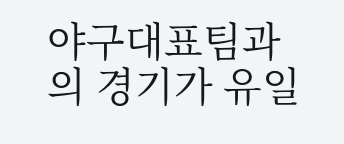야구대표팀과의 경기가 유일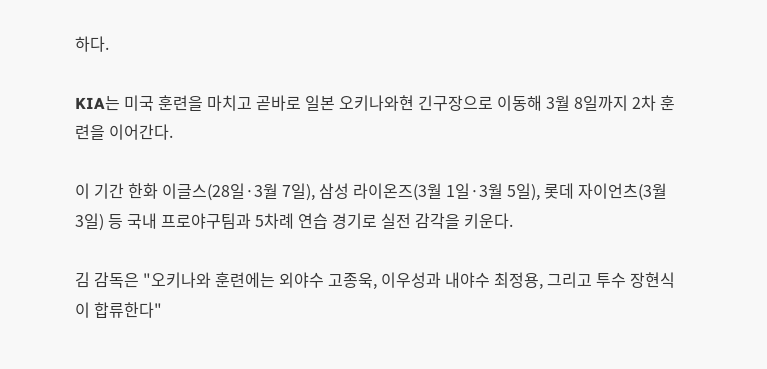하다.

KIA는 미국 훈련을 마치고 곧바로 일본 오키나와현 긴구장으로 이동해 3월 8일까지 2차 훈련을 이어간다.

이 기간 한화 이글스(28일·3월 7일), 삼성 라이온즈(3월 1일·3월 5일), 롯데 자이언츠(3월 3일) 등 국내 프로야구팀과 5차례 연습 경기로 실전 감각을 키운다.

김 감독은 "오키나와 훈련에는 외야수 고종욱, 이우성과 내야수 최정용, 그리고 투수 장현식이 합류한다"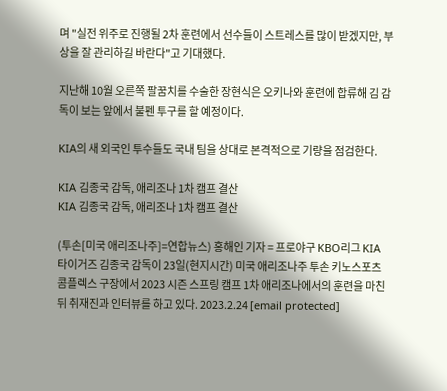며 "실전 위주로 진행될 2차 훈련에서 선수들이 스트레스를 많이 받겠지만, 부상을 잘 관리하길 바란다"고 기대했다.

지난해 10월 오른쪽 팔꿈치를 수술한 장현식은 오키나와 훈련에 합류해 김 감독이 보는 앞에서 불펜 투구를 할 예정이다.

KIA의 새 외국인 투수들도 국내 팀을 상대로 본격적으로 기량을 점검한다.

KIA 김종국 감독, 애리조나 1차 캠프 결산
KIA 김종국 감독, 애리조나 1차 캠프 결산

(투손[미국 애리조나주]=연합뉴스) 홍해인 기자 = 프로야구 KBO리그 KIA 타이거즈 김종국 감독이 23일(현지시간) 미국 애리조나주 투손 키노스포츠 콤플렉스 구장에서 2023 시즌 스프링 캠프 1차 애리조나에서의 훈련을 마친 뒤 취재진과 인터뷰를 하고 있다. 2023.2.24 [email protected]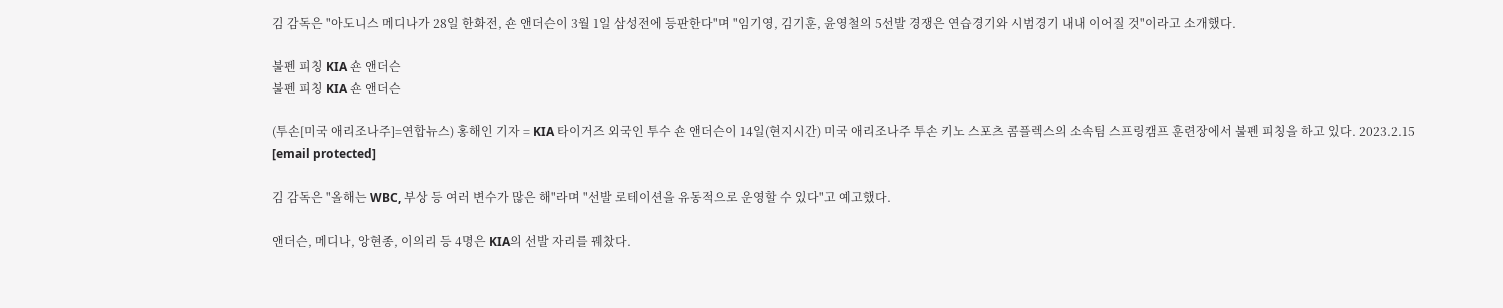김 감독은 "아도니스 메디나가 28일 한화전, 숀 앤더슨이 3월 1일 삼성전에 등판한다"며 "임기영, 김기훈, 윤영철의 5선발 경쟁은 연습경기와 시범경기 내내 이어질 것"이라고 소개했다.

불펜 피칭 KIA 숀 앤더슨
불펜 피칭 KIA 숀 앤더슨

(투손[미국 애리조나주]=연합뉴스) 홍해인 기자 = KIA 타이거즈 외국인 투수 숀 앤더슨이 14일(현지시간) 미국 애리조나주 투손 키노 스포츠 콤플렉스의 소속팀 스프링캠프 훈련장에서 불펜 피칭을 하고 있다. 2023.2.15 [email protected]

김 감독은 "올해는 WBC, 부상 등 여러 변수가 많은 해"라며 "선발 로테이션을 유동적으로 운영할 수 있다"고 예고했다.

앤더슨, 메디나, 앙현종, 이의리 등 4명은 KIA의 선발 자리를 꿰찼다.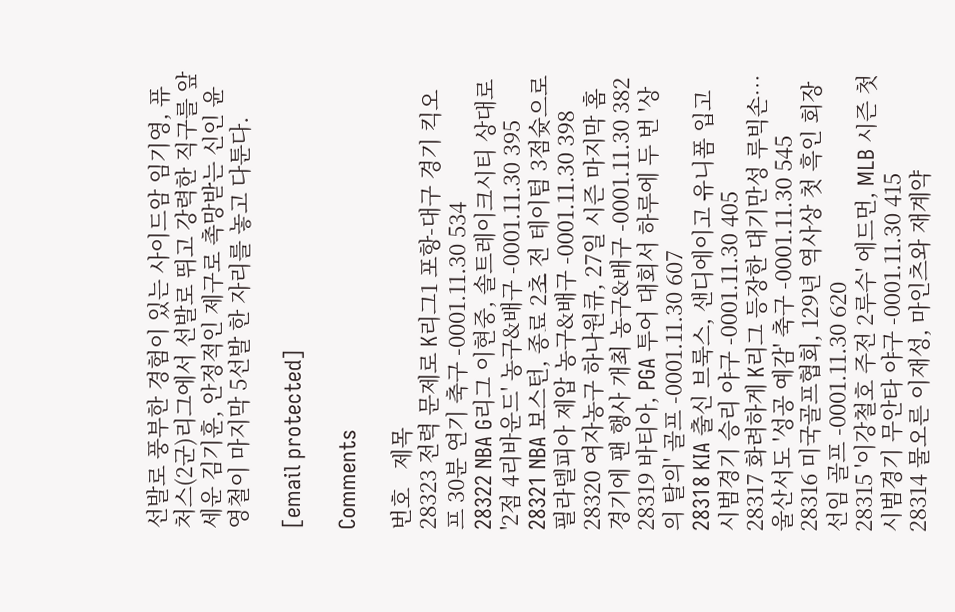선발로 풍부한 경험이 있는 사이드암 임기영, 퓨처스(2군)리그에서 선발로 뛰고 강력한 직구를 앞세운 김기훈, 안정적인 제구로 촉망받는 신인 윤영철이 마지막 5선발 한 자리를 놓고 다툰다.

[email protected]

Comments

번호   제목
28323 전력 문제로 K리그1 포항-대구 경기 킥오프 30분 연기 축구 -0001.11.30 534
28322 NBA G리그 이현중, 솔트레이크시티 상대로 '2점 4리바운드' 농구&배구 -0001.11.30 395
28321 NBA 보스턴, 종료 2초 전 테이텀 3점슛으로 필라델피아 제압 농구&배구 -0001.11.30 398
28320 여자농구 하나원큐, 27일 시즌 마지막 홈 경기에 팬 행사 개최 농구&배구 -0001.11.30 382
28319 바티아, PGA 투어 대회서 하루에 두 번 '상의 탈의' 골프 -0001.11.30 607
28318 KIA 출신 브룩스, 샌디에이고 유니폼 입고 시범경기 승리 야구 -0001.11.30 405
28317 화려하게 K리그 등장한 대기만성 루빅손…울산서도 '성공 예감' 축구 -0001.11.30 545
28316 미국골프협회, 129년 역사상 첫 흑인 회장 선임 골프 -0001.11.30 620
28315 '이강철호 주전 2루수' 에드먼, MLB 시즌 첫 시범경기 무안타 야구 -0001.11.30 415
28314 물오른 이재성, 마인츠와 재계약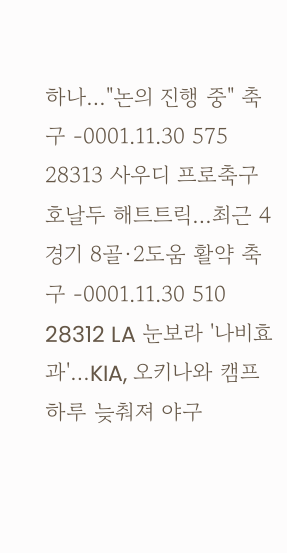하나…"논의 진행 중" 축구 -0001.11.30 575
28313 사우디 프로축구 호날두 해트트릭…최근 4경기 8골·2도움 활약 축구 -0001.11.30 510
28312 LA 눈보라 '나비효과'…KIA, 오키나와 캠프 하루 늦춰져 야구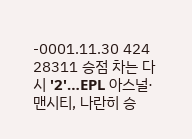-0001.11.30 424
28311 승점 차는 다시 '2'…EPL 아스널·맨시티, 나란히 승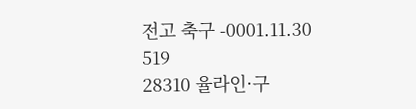전고 축구 -0001.11.30 519
28310 율라인·구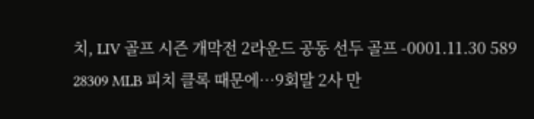치, LIV 골프 시즌 개막전 2라운드 공동 선두 골프 -0001.11.30 589
28309 MLB 피치 클록 때문에…9회말 2사 만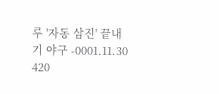루 '자동 삼진' 끝내기 야구 -0001.11.30 420